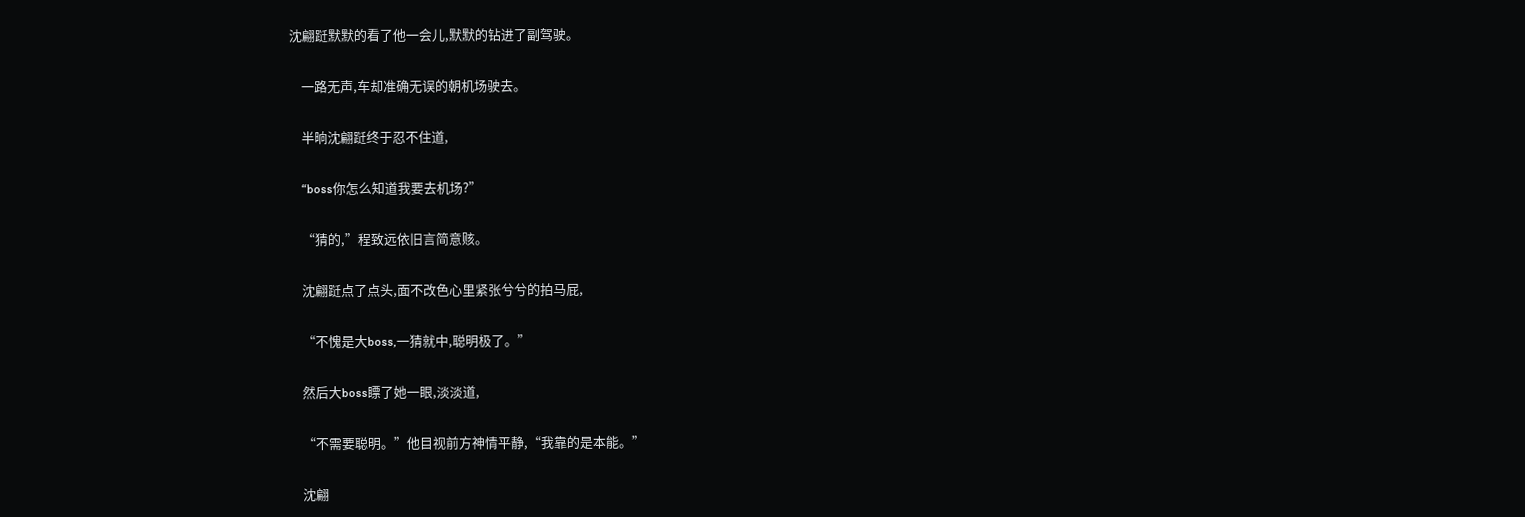沈翩跹默默的看了他一会儿,默默的钻进了副驾驶。


    一路无声,车却准确无误的朝机场驶去。


    半晌沈翩跹终于忍不住道,


    “boss你怎么知道我要去机场?”


    “猜的,”程致远依旧言简意赅。


    沈翩跹点了点头,面不改色心里紧张兮兮的拍马屁,


    “不愧是大boss,一猜就中,聪明极了。”


    然后大boss瞟了她一眼,淡淡道,


    “不需要聪明。”他目视前方神情平静,“我靠的是本能。”


    沈翩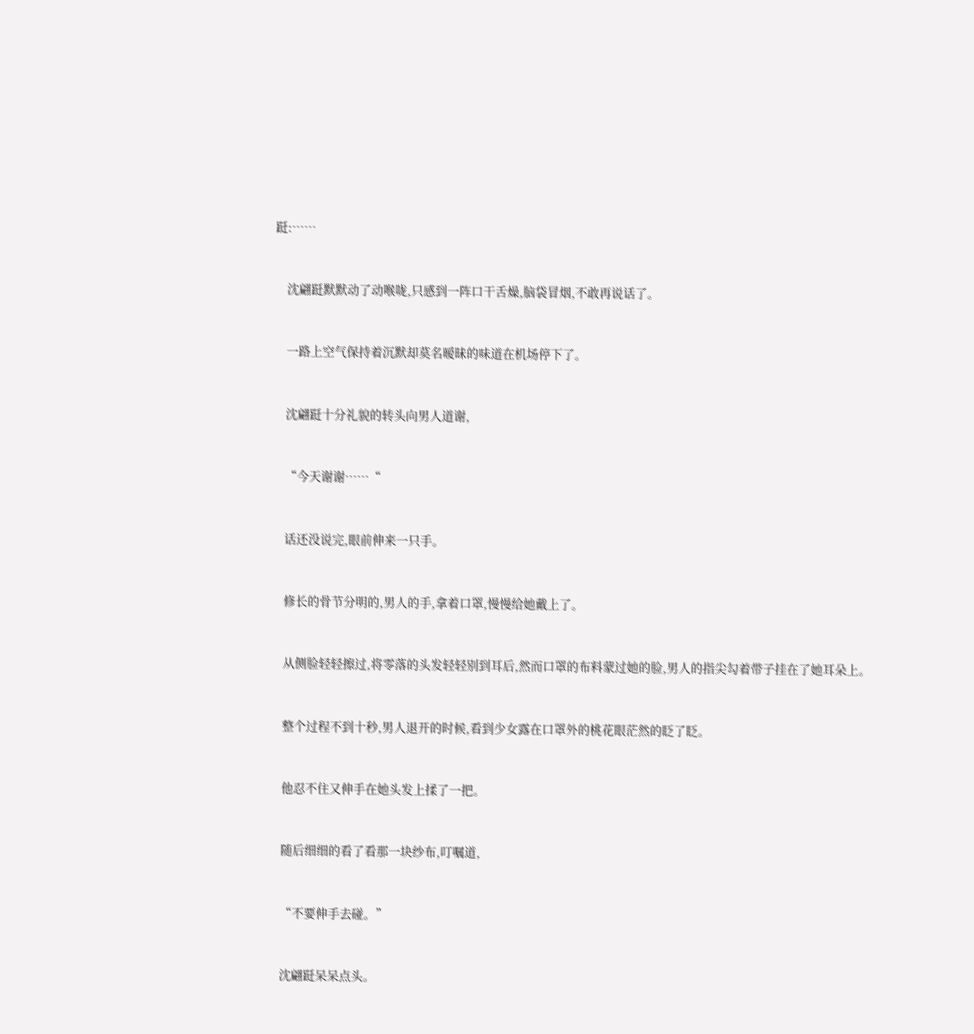跹:……


    沈翩跹默默动了动喉咙,只感到一阵口干舌燥,脑袋冒烟,不敢再说话了。


    一路上空气保持着沉默却莫名暧昧的味道在机场停下了。


    沈翩跹十分礼貌的转头向男人道谢,


    “今天谢谢……“


    话还没说完,眼前伸来一只手。


    修长的骨节分明的,男人的手,拿着口罩,慢慢给她戴上了。


    从侧脸轻轻擦过,将零落的头发轻轻别到耳后,然而口罩的布料蒙过她的脸,男人的指尖勾着带子挂在了她耳朵上。


    整个过程不到十秒,男人退开的时候,看到少女露在口罩外的桃花眼茫然的眨了眨。


    他忍不住又伸手在她头发上揉了一把。


    随后细细的看了看那一块纱布,叮嘱道,


    “不要伸手去碰。”


    沈翩跹呆呆点头。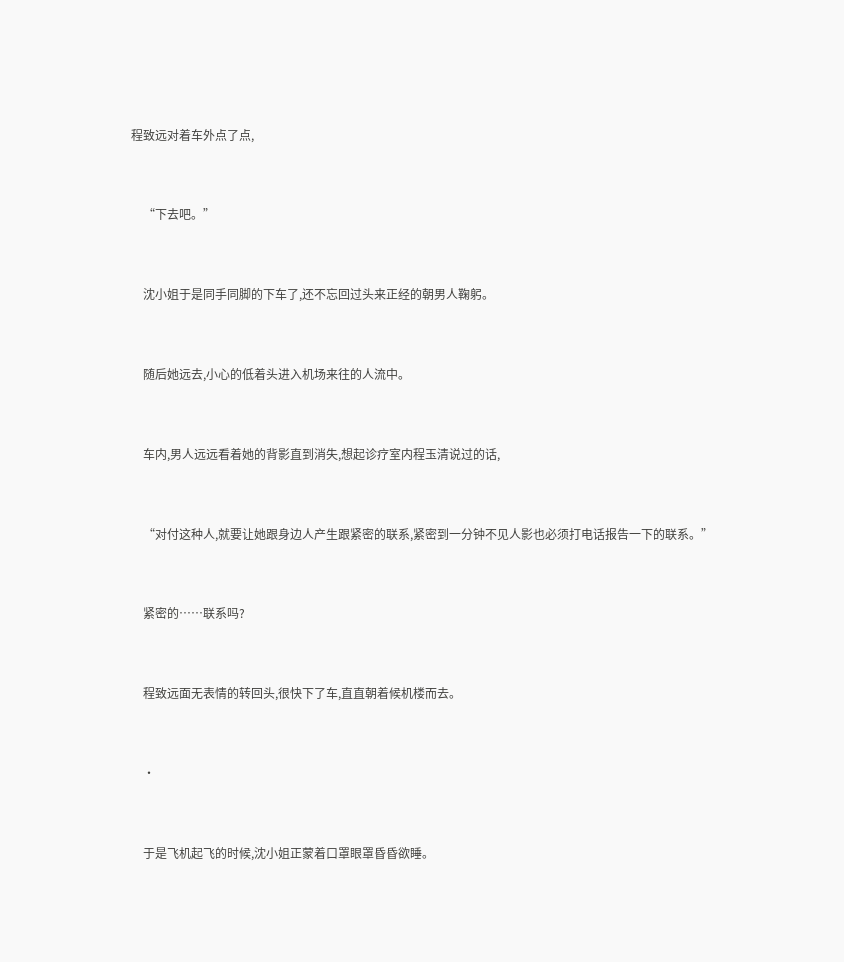程致远对着车外点了点,


    “下去吧。”


    沈小姐于是同手同脚的下车了,还不忘回过头来正经的朝男人鞠躬。


    随后她远去,小心的低着头进入机场来往的人流中。


    车内,男人远远看着她的背影直到消失,想起诊疗室内程玉清说过的话,


    “对付这种人,就要让她跟身边人产生跟紧密的联系,紧密到一分钟不见人影也必须打电话报告一下的联系。”


    紧密的……联系吗?


    程致远面无表情的转回头,很快下了车,直直朝着候机楼而去。


    ·


    于是飞机起飞的时候,沈小姐正蒙着口罩眼罩昏昏欲睡。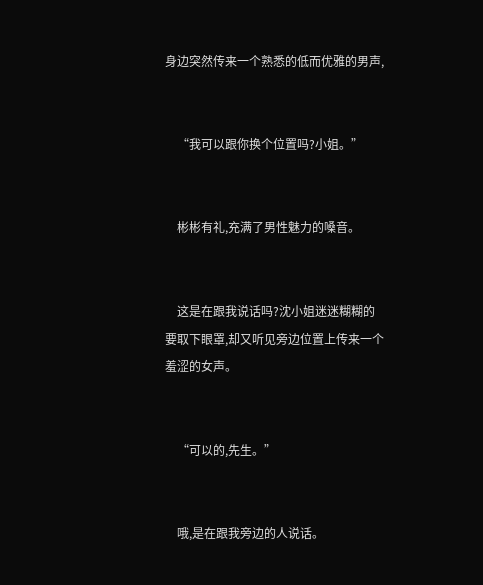身边突然传来一个熟悉的低而优雅的男声,


    “我可以跟你换个位置吗?小姐。”


    彬彬有礼,充满了男性魅力的嗓音。


    这是在跟我说话吗?沈小姐迷迷糊糊的要取下眼罩,却又听见旁边位置上传来一个羞涩的女声。


    “可以的,先生。”


    哦,是在跟我旁边的人说话。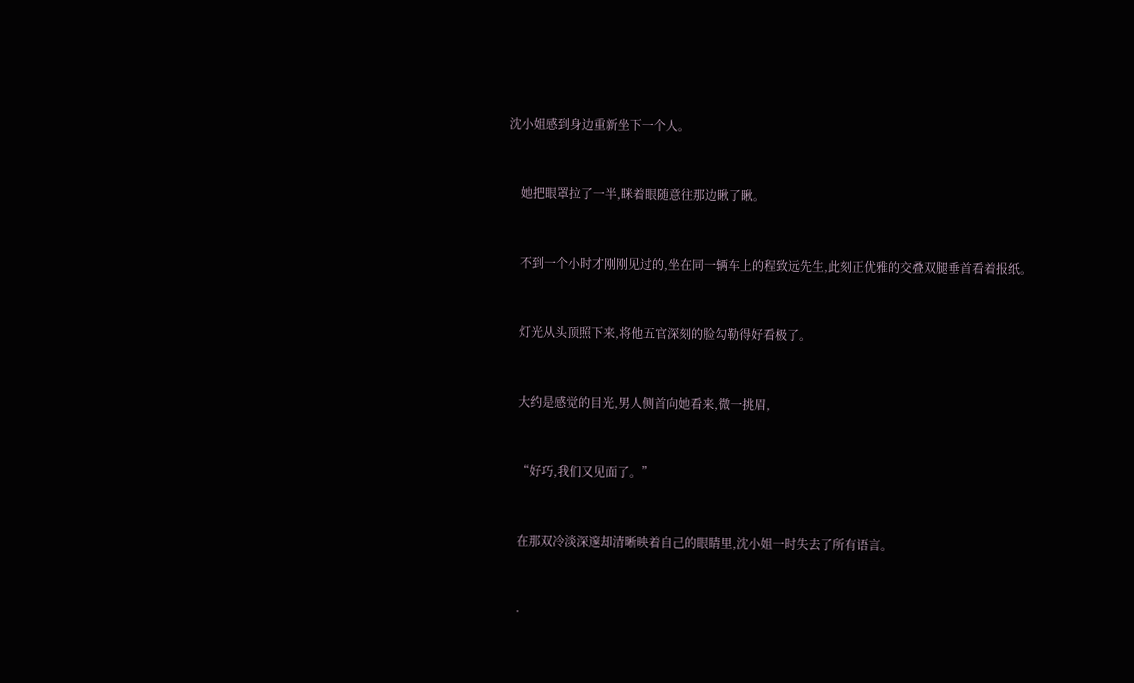沈小姐感到身边重新坐下一个人。


    她把眼罩拉了一半,眯着眼随意往那边瞅了瞅。


    不到一个小时才刚刚见过的,坐在同一辆车上的程致远先生,此刻正优雅的交叠双腿垂首看着报纸。


    灯光从头顶照下来,将他五官深刻的脸勾勒得好看极了。


    大约是感觉的目光,男人侧首向她看来,微一挑眉,


    “好巧,我们又见面了。”


    在那双冷淡深邃却清晰映着自己的眼睛里,沈小姐一时失去了所有语言。


    ·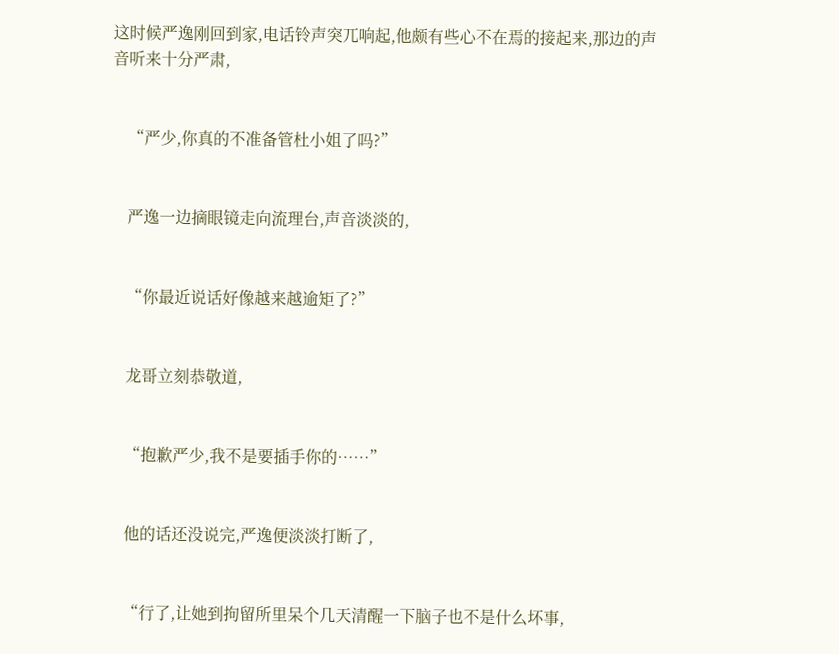这时候严逸刚回到家,电话铃声突兀响起,他颇有些心不在焉的接起来,那边的声音听来十分严肃,


    “严少,你真的不准备管杜小姐了吗?”


    严逸一边摘眼镜走向流理台,声音淡淡的,


    “你最近说话好像越来越逾矩了?”


    龙哥立刻恭敬道,


    “抱歉严少,我不是要插手你的……”


    他的话还没说完,严逸便淡淡打断了,


    “行了,让她到拘留所里呆个几天清醒一下脑子也不是什么坏事,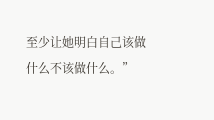至少让她明白自己该做什么不该做什么。”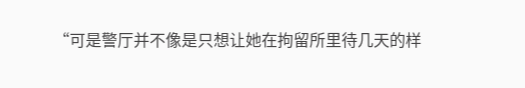“可是警厅并不像是只想让她在拘留所里待几天的样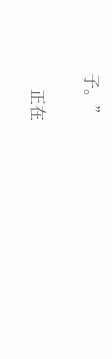子。”


    正在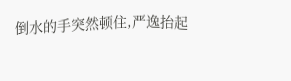倒水的手突然顿住,严逸抬起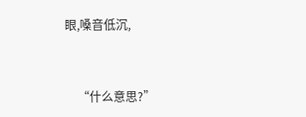眼,嗓音低沉,


    “什么意思?”